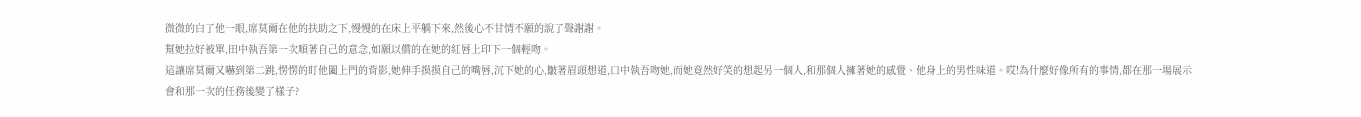微微的白了他一眼,席莫爾在他的扶助之下,慢慢的在床上平躺下來,然後心不甘情不願的說了聲謝謝。
幫她拉好被單,田中執吾第一次順著自己的意念,如願以償的在她的紅唇上印下一個輕吻。
這讓席莫爾又嚇到第二跳,愣愣的盯他闔上門的背影,她伸手摸摸自己的嘴唇,沉下她的心,皺著眉頭想道,口中執吾吻她,而她竟然好笑的想起另一個人,和那個人擁著她的感覺、他身上的男性味道。哎!為什麼好像所有的事情,都在那一場展示會和那一次的任務後變了樣子?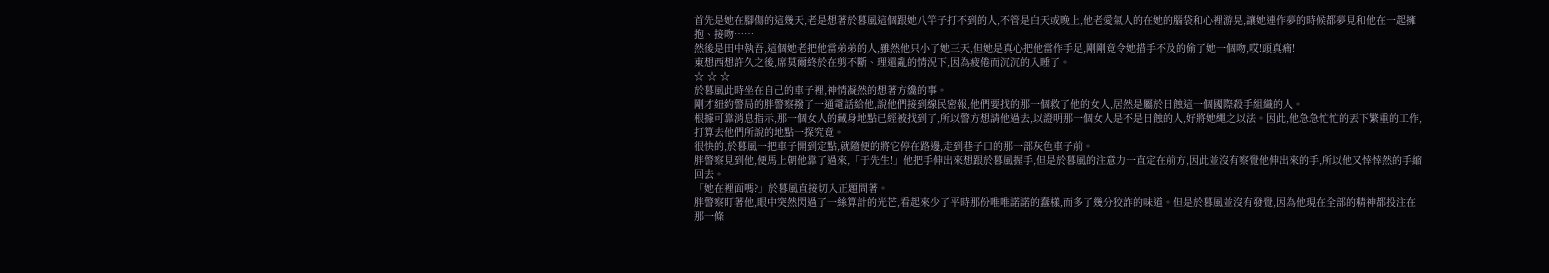首先是她在腳傷的這幾天,老是想著於暮風這個跟她八竿子打不到的人,不管是白天或晚上,他老愛氣人的在她的腦袋和心裡游晃,讓她連作夢的時候都夢見和他在一起擁抱、接吻……
然後是田中執吾,這個她老把他當弟弟的人,雖然他只小了她三天,但她是真心把他當作手足,剛剛竟令她措手不及的偷了她一個吻,哎!頭真痛!
東想西想許久之後,席莫爾終於在剪不斷、理還亂的情況下,因為疲倦而沉沉的入睡了。
☆ ☆ ☆
於暮風此時坐在自己的車子裡,神情凝然的想著方纔的事。
剛才紐約警局的胖警察撥了一通電話給他,說他們接到線民密報,他們要找的那一個救了他的女人,居然是屬於日蝕這一個國際殺手組織的人。
根據可靠消息指示,那一個女人的藏身地點已經被找到了,所以警方想請他過去,以證明那一個女人是不是日蝕的人,好將她繩之以法。因此,他急急忙忙的丟下繁重的工作,打算去他們所說的地點一探究竟。
很快的,於暮風一把車子開到定點,就隨便的將它停在路邊,走到巷子口的那一部灰色車子前。
胖警察見到他,便馬上朝他靠了過來,「于先生!」他把手伸出來想跟於暮風握手,但是於暮風的注意力一直定在前方,因此並沒有察覺他伸出來的手,所以他又悻悻然的手縮回去。
「她在裡面嗎?」於暮風直接切入正題問著。
胖警察盯著他,眼中突然閃過了一絲算計的光芒,看起來少了平時那份唯唯諾諾的蠢樣,而多了幾分狡詐的味道。但是於暮風並沒有發覺,因為他現在全部的精神都投注在那一條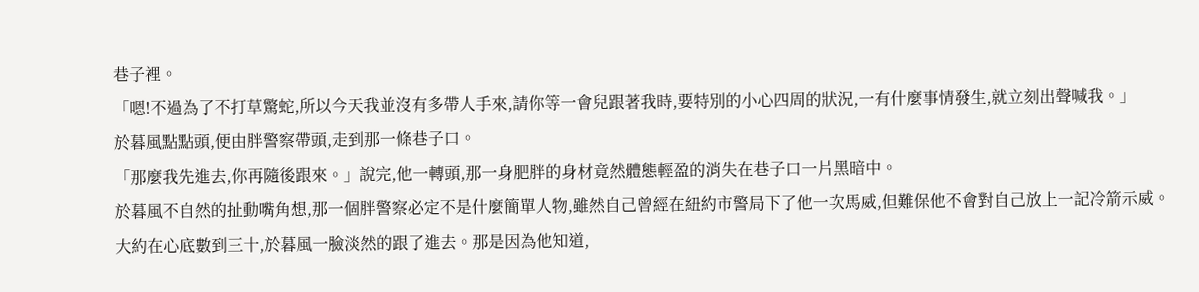巷子裡。
「嗯!不過為了不打草驚蛇,所以今天我並沒有多帶人手來,請你等一會兒跟著我時,要特別的小心四周的狀況,一有什麼事情發生,就立刻出聲喊我。」
於暮風點點頭,便由胖警察帶頭,走到那一條巷子口。
「那麼我先進去,你再隨後跟來。」說完,他一轉頭,那一身肥胖的身材竟然體態輕盈的消失在巷子口一片黑暗中。
於暮風不自然的扯動嘴角想,那一個胖警察必定不是什麼簡單人物,雖然自己曾經在紐約市警局下了他一次馬威,但難保他不會對自己放上一記冷箭示威。
大約在心底數到三十,於暮風一臉淡然的跟了進去。那是因為他知道,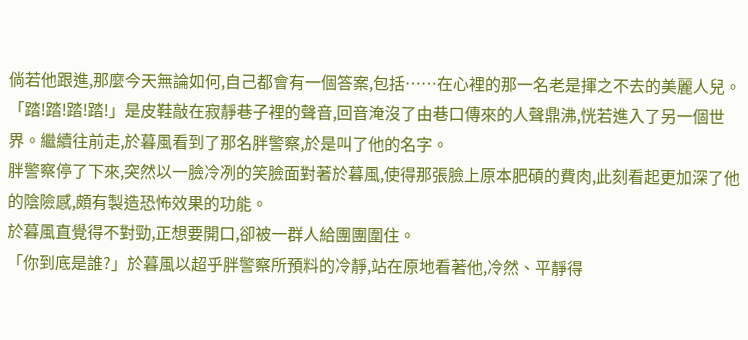倘若他跟進,那麼今天無論如何,自己都會有一個答案,包括……在心裡的那一名老是揮之不去的美麗人兒。
「踏!踏!踏!踏!」是皮鞋敲在寂靜巷子裡的聲音,回音淹沒了由巷口傳來的人聲鼎沸,恍若進入了另一個世界。繼續往前走,於暮風看到了那名胖警察,於是叫了他的名字。
胖警察停了下來,突然以一臉冷冽的笑臉面對著於暮風,使得那張臉上原本肥碩的費肉,此刻看起更加深了他的陰險感,頗有製造恐怖效果的功能。
於暮風直覺得不對勁,正想要開口,卻被一群人給團團圍住。
「你到底是誰?」於暮風以超乎胖警察所預料的冷靜,站在原地看著他,冷然、平靜得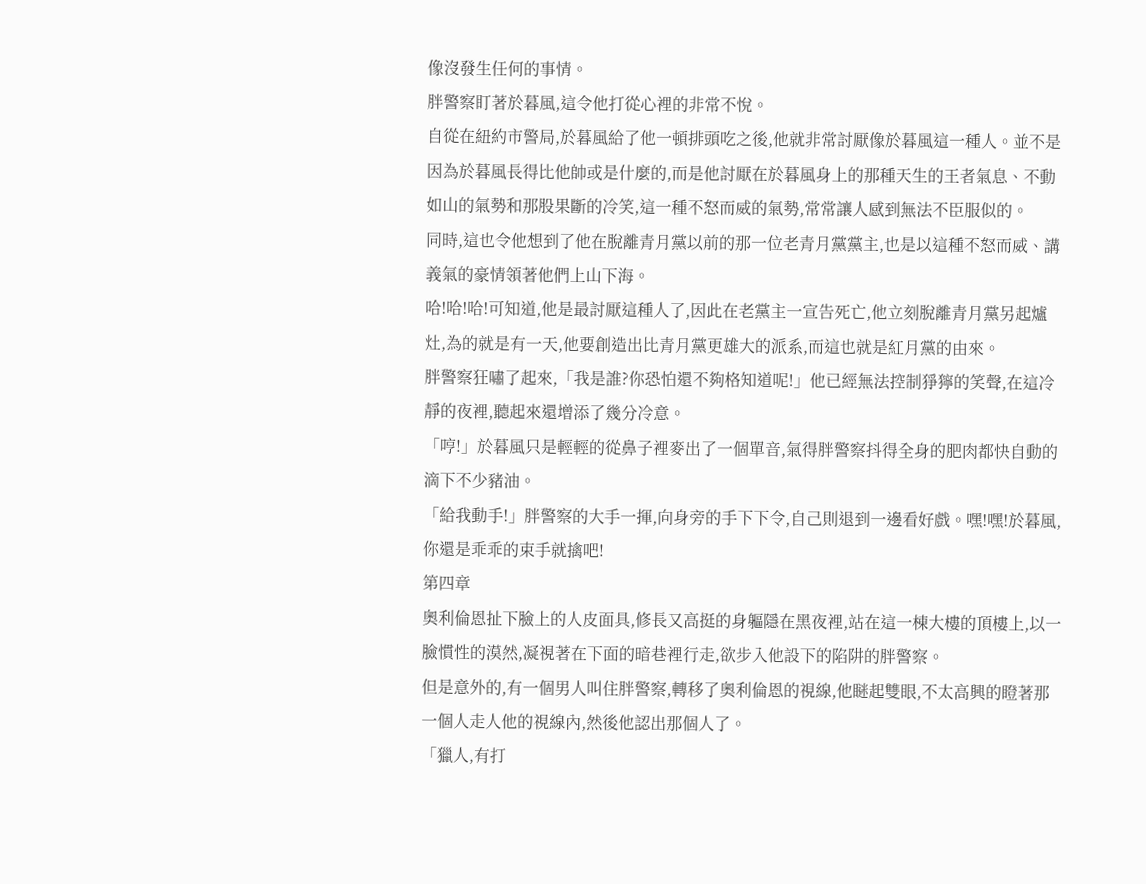像沒發生任何的事情。
胖警察盯著於暮風,這令他打從心裡的非常不悅。
自從在紐約市警局,於暮風給了他一頓排頭吃之後,他就非常討厭像於暮風這一種人。並不是因為於暮風長得比他帥或是什麼的,而是他討厭在於暮風身上的那種天生的王者氣息、不動如山的氣勢和那股果斷的冷笑,這一種不怒而威的氣勢,常常讓人感到無法不臣服似的。
同時,這也令他想到了他在脫離青月黨以前的那一位老青月黨黨主,也是以這種不怒而威、講義氣的豪情領著他們上山下海。
哈!哈!哈!可知道,他是最討厭這種人了,因此在老黨主一宣告死亡,他立刻脫離青月黨另起爐灶,為的就是有一天,他要創造出比青月黨更雄大的派系,而這也就是紅月黨的由來。
胖警察狂嘯了起來,「我是誰?你恐怕還不夠格知道呢!」他已經無法控制猙獰的笑聲,在這冷靜的夜裡,聽起來還增添了幾分冷意。
「哼!」於暮風只是輕輕的從鼻子裡麥出了一個單音,氣得胖警察抖得全身的肥肉都快自動的滴下不少豬油。
「給我動手!」胖警察的大手一揮,向身旁的手下下令,自己則退到一邊看好戲。嘿!嘿!於暮風,你還是乖乖的束手就擒吧!
第四章
奧利倫恩扯下臉上的人皮面具,修長又高挺的身軀隱在黑夜裡,站在這一棟大樓的頂樓上,以一臉慣性的漠然,凝視著在下面的暗巷裡行走,欲步入他設下的陷阱的胖警察。
但是意外的,有一個男人叫住胖警察,轉移了奧利倫恩的視線,他瞇起雙眼,不太高興的瞪著那一個人走人他的視線內,然後他認出那個人了。
「獵人,有打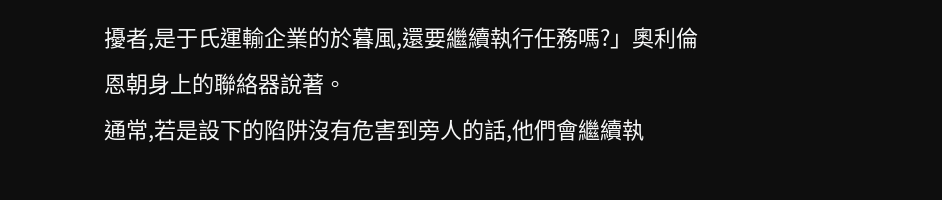擾者,是于氏運輸企業的於暮風,還要繼續執行任務嗎?」奧利倫恩朝身上的聯絡器說著。
通常,若是設下的陷阱沒有危害到旁人的話,他們會繼續執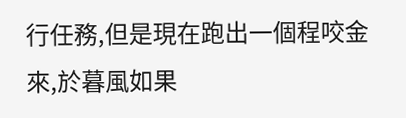行任務,但是現在跑出一個程咬金來,於暮風如果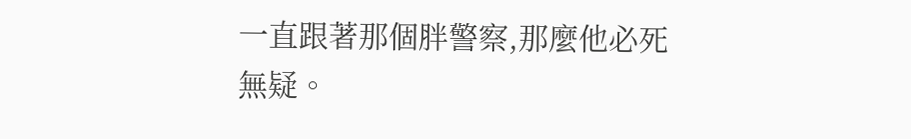一直跟著那個胖警察,那麼他必死無疑。